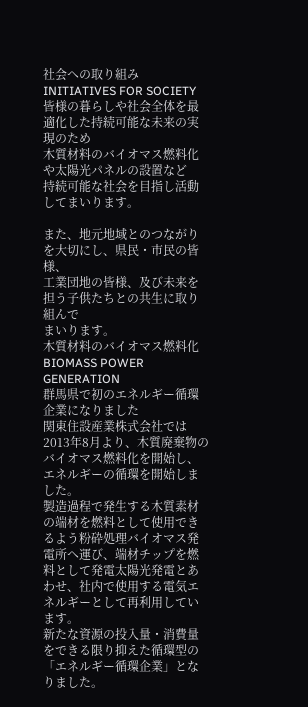社会への取り組み
INITIATIVES FOR SOCIETY
皆様の暮らしや社会全体を最適化した持続可能な未来の実現のため
木質材料のバイオマス燃料化や太陽光パネルの設置など
持続可能な社会を目指し活動してまいります。

また、地元地域とのつながりを大切にし、県民・市民の皆様、
工業団地の皆様、及び未来を担う子供たちとの共生に取り組んで
まいります。
木質材料のバイオマス燃料化
BIOMASS POWER GENERATION
群馬県で初のエネルギー循環企業になりました
関東住設産業株式会社では2013年8月より、木質廃棄物のバイオマス燃料化を開始し、エネルギーの循環を開始しました。
製造過程で発生する木質素材の端材を燃料として使用できるよう粉砕処理バイオマス発電所へ運び、端材チップを燃料として発電太陽光発電とあわせ、社内で使用する電気エネルギーとして再利用しています。
新たな資源の投入量・消費量をできる限り抑えた循環型の「エネルギー循環企業」となりました。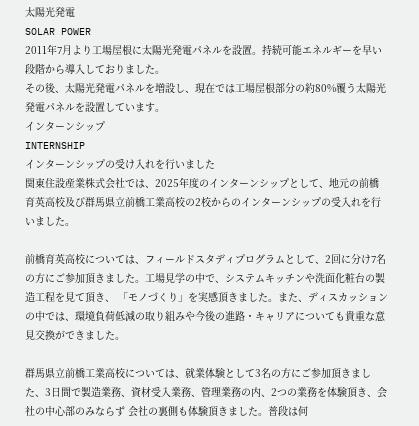太陽光発電
SOLAR POWER
2011年7月より工場屋根に太陽光発電パネルを設置。持続可能エネルギーを早い段階から導入しておりました。
その後、太陽光発電パネルを増設し、現在では工場屋根部分の約80%覆う太陽光発電パネルを設置しています。
インターンシップ
INTERNSHIP
インターンシップの受け入れを行いました
関東住設産業株式会社では、2025年度のインターンシップとして、地元の前橋育英高校及び群馬県立前橋工業高校の2校からのインターンシップの受入れを行いました。

前橋育英高校については、フィールドスタディプログラムとして、2回に分け7名の方にご参加頂きました。工場見学の中で、システムキッチンや洗面化粧台の製造工程を見て頂き、 「モノづくり」を実感頂きました。また、ディスカッションの中では、環境負荷低減の取り組みや今後の進路・キャリアについても貴重な意見交換ができました。

群馬県立前橋工業高校については、就業体験として3名の方にご参加頂きました、3日間で製造業務、資材受入業務、管理業務の内、2つの業務を体験頂き、会社の中心部のみならず 会社の裏側も体験頂きました。普段は何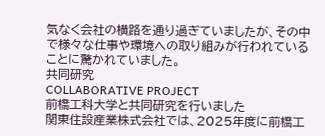気なく会社の横路を通り過ぎていましたが、その中で様々な仕事や環境への取り組みが行われていることに驚かれていました。
共同研究
COLLABORATIVE PROJECT
前橋工科大学と共同研究を行いました
関東住設産業株式会社では、2025年度に前橋工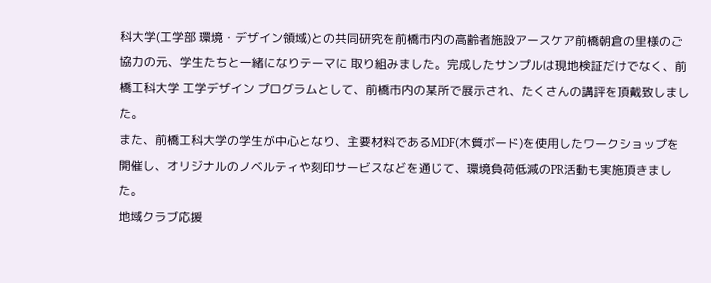科大学(工学部 環境・デザイン領域)との共同研究を前橋市内の高齢者施設アースケア前橋朝倉の里様のご協力の元、学生たちと一緒になりテーマに 取り組みました。完成したサンプルは現地検証だけでなく、前橋工科大学 工学デザイン プログラムとして、前橋市内の某所で展示され、たくさんの講評を頂戴致しました。
また、前橋工科大学の学生が中心となり、主要材料であるMDF(木質ボード)を使用したワークショップを 開催し、オリジナルのノベルティや刻印サービスなどを通じて、環境負荷低減のPR活動も実施頂きました。
地域クラブ応援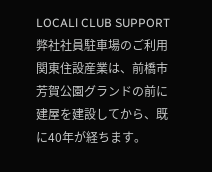LOCALl CLUB SUPPORT
弊社社員駐車場のご利用
関東住設産業は、前橋市芳賀公園グランドの前に建屋を建設してから、既に40年が経ちます。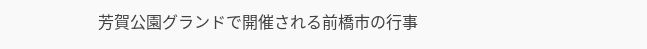芳賀公園グランドで開催される前橋市の行事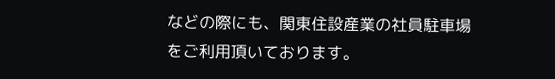などの際にも、関東住設産業の社員駐車場をご利用頂いております。